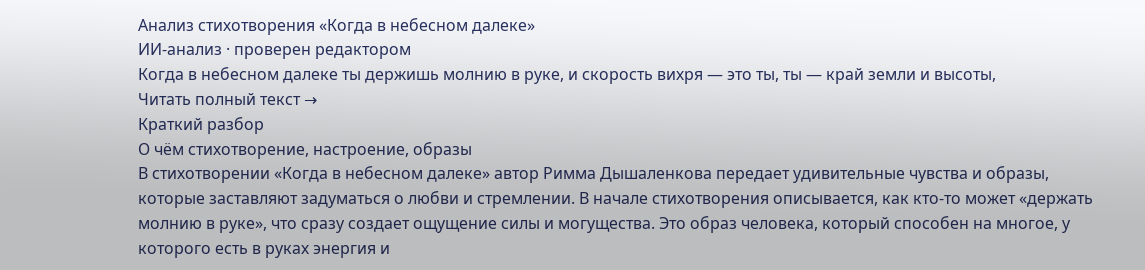Анализ стихотворения «Когда в небесном далеке»
ИИ-анализ · проверен редактором
Когда в небесном далеке ты держишь молнию в руке, и скорость вихря — это ты, ты — край земли и высоты,
Читать полный текст →
Краткий разбор
О чём стихотворение, настроение, образы
В стихотворении «Когда в небесном далеке» автор Римма Дышаленкова передает удивительные чувства и образы, которые заставляют задуматься о любви и стремлении. В начале стихотворения описывается, как кто-то может «держать молнию в руке», что сразу создает ощущение силы и могущества. Это образ человека, который способен на многое, у которого есть в руках энергия и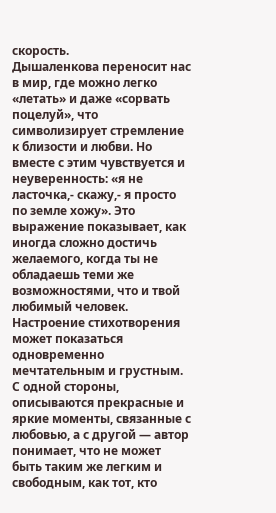скорость.
Дышаленкова переносит нас в мир, где можно легко «летать» и даже «сорвать поцелуй», что символизирует стремление к близости и любви. Но вместе с этим чувствуется и неуверенность: «я не ласточка,- скажу,- я просто по земле хожу». Это выражение показывает, как иногда сложно достичь желаемого, когда ты не обладаешь теми же возможностями, что и твой любимый человек.
Настроение стихотворения может показаться одновременно мечтательным и грустным. С одной стороны, описываются прекрасные и яркие моменты, связанные с любовью, а с другой — автор понимает, что не может быть таким же легким и свободным, как тот, кто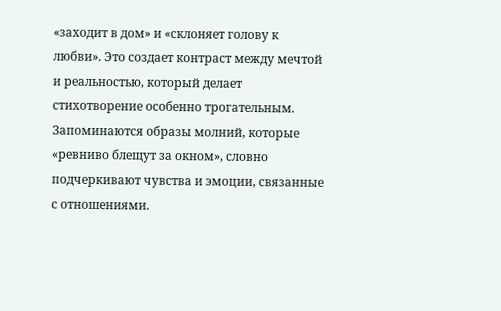«заходит в дом» и «склоняет голову к любви». Это создает контраст между мечтой и реальностью, который делает стихотворение особенно трогательным.
Запоминаются образы молний, которые «ревниво блещут за окном», словно подчеркивают чувства и эмоции, связанные с отношениями.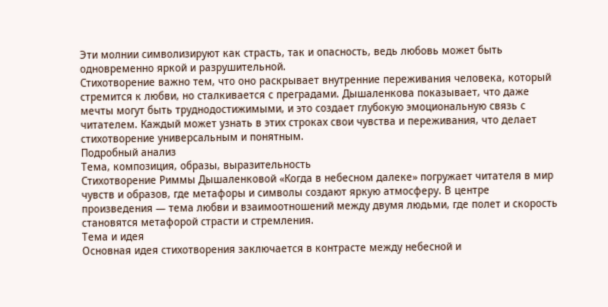Эти молнии символизируют как страсть, так и опасность, ведь любовь может быть одновременно яркой и разрушительной.
Стихотворение важно тем, что оно раскрывает внутренние переживания человека, который стремится к любви, но сталкивается с преградами. Дышаленкова показывает, что даже мечты могут быть труднодостижимыми, и это создает глубокую эмоциональную связь с читателем. Каждый может узнать в этих строках свои чувства и переживания, что делает стихотворение универсальным и понятным.
Подробный анализ
Тема, композиция, образы, выразительность
Стихотворение Риммы Дышаленковой «Когда в небесном далеке» погружает читателя в мир чувств и образов, где метафоры и символы создают яркую атмосферу. В центре произведения — тема любви и взаимоотношений между двумя людьми, где полет и скорость становятся метафорой страсти и стремления.
Тема и идея
Основная идея стихотворения заключается в контрасте между небесной и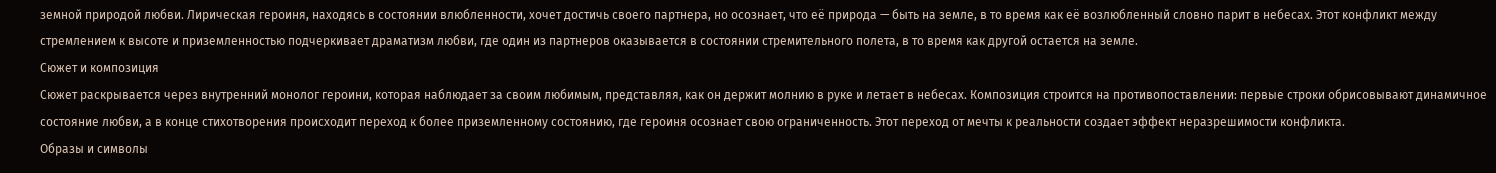земной природой любви. Лирическая героиня, находясь в состоянии влюбленности, хочет достичь своего партнера, но осознает, что её природа — быть на земле, в то время как её возлюбленный словно парит в небесах. Этот конфликт между стремлением к высоте и приземленностью подчеркивает драматизм любви, где один из партнеров оказывается в состоянии стремительного полета, в то время как другой остается на земле.
Сюжет и композиция
Сюжет раскрывается через внутренний монолог героини, которая наблюдает за своим любимым, представляя, как он держит молнию в руке и летает в небесах. Композиция строится на противопоставлении: первые строки обрисовывают динамичное состояние любви, а в конце стихотворения происходит переход к более приземленному состоянию, где героиня осознает свою ограниченность. Этот переход от мечты к реальности создает эффект неразрешимости конфликта.
Образы и символы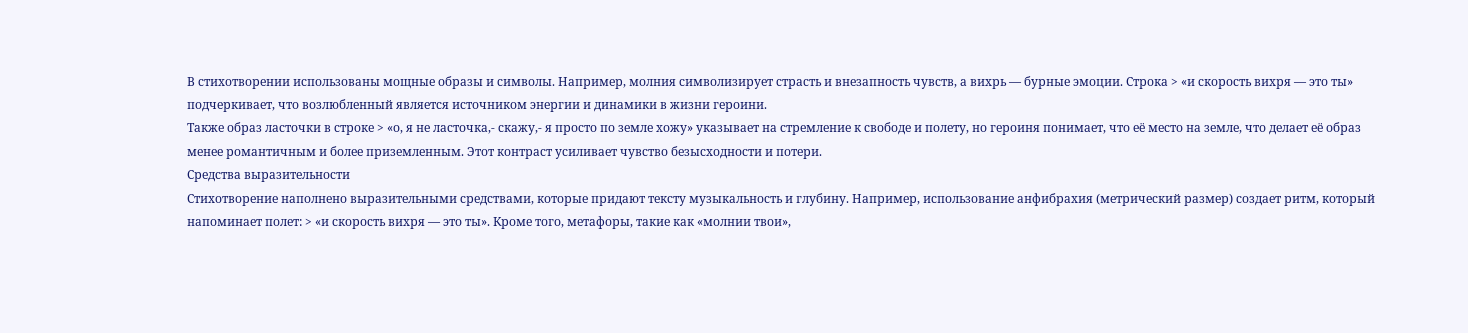В стихотворении использованы мощные образы и символы. Например, молния символизирует страсть и внезапность чувств, а вихрь — бурные эмоции. Строка > «и скорость вихря — это ты» подчеркивает, что возлюбленный является источником энергии и динамики в жизни героини.
Также образ ласточки в строке > «о, я не ласточка,- скажу,- я просто по земле хожу» указывает на стремление к свободе и полету, но героиня понимает, что её место на земле, что делает её образ менее романтичным и более приземленным. Этот контраст усиливает чувство безысходности и потери.
Средства выразительности
Стихотворение наполнено выразительными средствами, которые придают тексту музыкальность и глубину. Например, использование анфибрахия (метрический размер) создает ритм, который напоминает полет: > «и скорость вихря — это ты». Кроме того, метафоры, такие как «молнии твои»,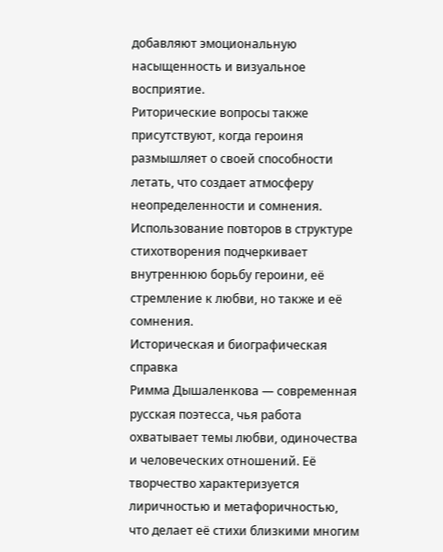добавляют эмоциональную насыщенность и визуальное восприятие.
Риторические вопросы также присутствуют, когда героиня размышляет о своей способности летать, что создает атмосферу неопределенности и сомнения. Использование повторов в структуре стихотворения подчеркивает внутреннюю борьбу героини, её стремление к любви, но также и её сомнения.
Историческая и биографическая справка
Римма Дышаленкова — современная русская поэтесса, чья работа охватывает темы любви, одиночества и человеческих отношений. Её творчество характеризуется лиричностью и метафоричностью, что делает её стихи близкими многим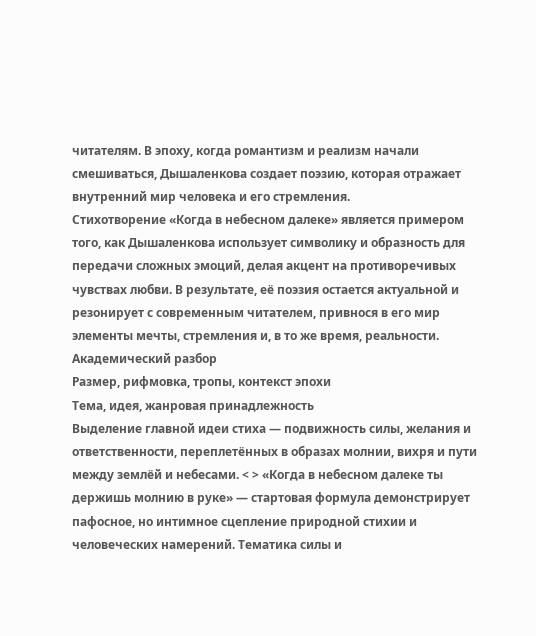читателям. В эпоху, когда романтизм и реализм начали смешиваться, Дышаленкова создает поэзию, которая отражает внутренний мир человека и его стремления.
Стихотворение «Когда в небесном далеке» является примером того, как Дышаленкова использует символику и образность для передачи сложных эмоций, делая акцент на противоречивых чувствах любви. В результате, её поэзия остается актуальной и резонирует с современным читателем, привнося в его мир элементы мечты, стремления и, в то же время, реальности.
Академический разбор
Размер, рифмовка, тропы, контекст эпохи
Тема, идея, жанровая принадлежность
Выделение главной идеи стиха — подвижность силы, желания и ответственности, переплетённых в образах молнии, вихря и пути между землёй и небесами. < > «Когда в небесном далеке ты держишь молнию в руке» — стартовая формула демонстрирует пафосное, но интимное сцепление природной стихии и человеческих намерений. Тематика силы и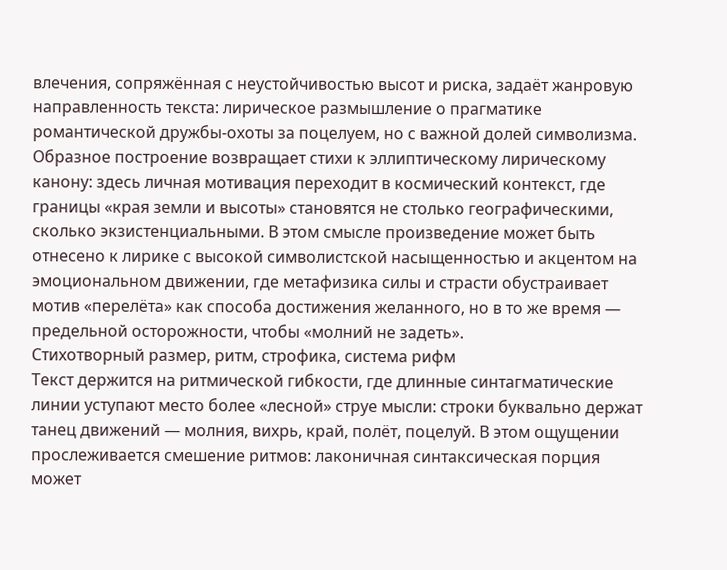влечения, сопряжённая с неустойчивостью высот и риска, задаёт жанровую направленность текста: лирическое размышление о прагматике романтической дружбы-охоты за поцелуем, но с важной долей символизма. Образное построение возвращает стихи к эллиптическому лирическому канону: здесь личная мотивация переходит в космический контекст, где границы «края земли и высоты» становятся не столько географическими, сколько экзистенциальными. В этом смысле произведение может быть отнесено к лирике с высокой символистской насыщенностью и акцентом на эмоциональном движении, где метафизика силы и страсти обустраивает мотив «перелёта» как способа достижения желанного, но в то же время — предельной осторожности, чтобы «молний не задеть».
Стихотворный размер, ритм, строфика, система рифм
Текст держится на ритмической гибкости, где длинные синтагматические линии уступают место более «лесной» струе мысли: строки буквально держат танец движений — молния, вихрь, край, полёт, поцелуй. В этом ощущении прослеживается смешение ритмов: лаконичная синтаксическая порция может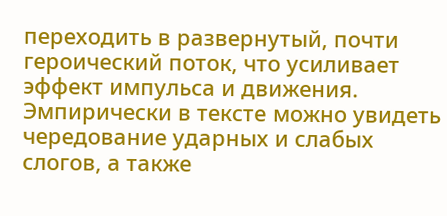переходить в развернутый, почти героический поток, что усиливает эффект импульса и движения. Эмпирически в текстe можно увидеть чередование ударных и слабых слогов, а также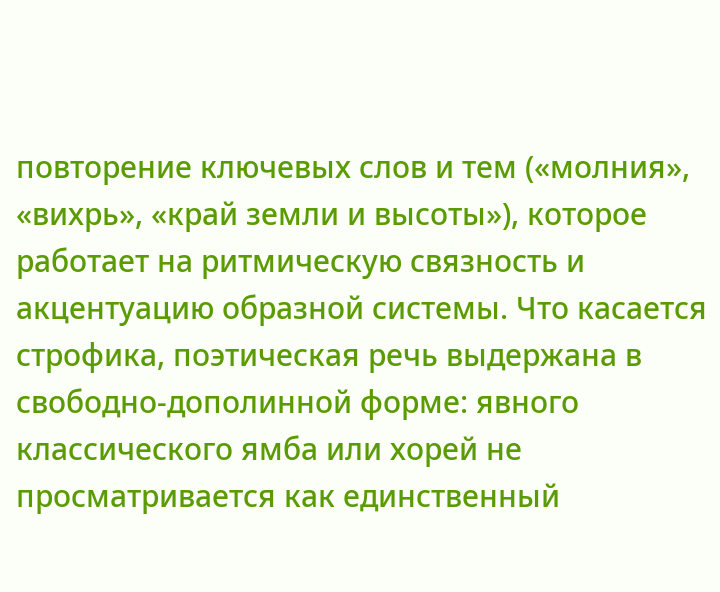повторение ключевых слов и тем («молния», «вихрь», «край земли и высоты»), которое работает на ритмическую связность и акцентуацию образной системы. Что касается строфика, поэтическая речь выдержана в свободно-дополинной форме: явного классического ямба или хорей не просматривается как единственный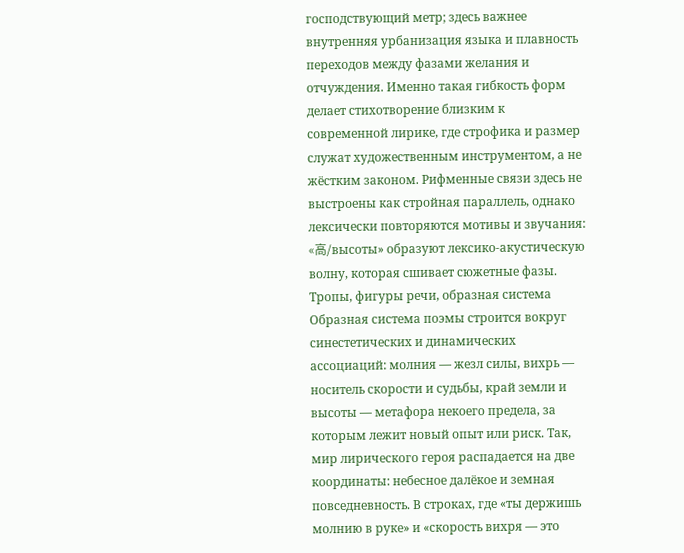господствующий метр; здесь важнее внутренняя урбанизация языка и плавность переходов между фазами желания и отчуждения. Именно такая гибкость форм делает стихотворение близким к современной лирике, где строфика и размер служат художественным инструментом, а не жёстким законом. Рифменные связи здесь не выстроены как стройная параллель, однако лексически повторяются мотивы и звучания: «高/высоты» образуют лексико-акустическую волну, которая сшивает сюжетные фазы.
Тропы, фигуры речи, образная система
Образная система поэмы строится вокруг синестетических и динамических ассоциаций: молния — жезл силы, вихрь — носитель скорости и судьбы, край земли и высоты — метафора некоего предела, за которым лежит новый опыт или риск. Так, мир лирического героя распадается на две координаты: небесное далёкое и земная повседневность. В строках, где «ты держишь молнию в руке» и «скорость вихря — это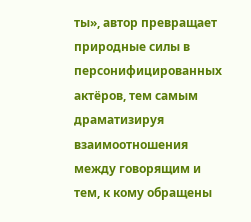ты», автор превращает природные силы в персонифицированных актёров, тем самым драматизируя взаимоотношения между говорящим и тем, к кому обращены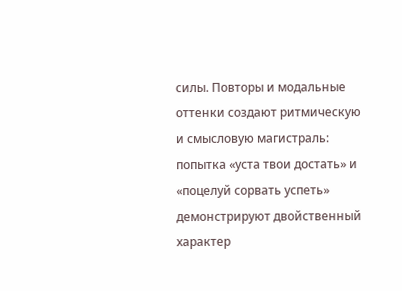силы. Повторы и модальные оттенки создают ритмическую и смысловую магистраль: попытка «уста твои достать» и «поцелуй сорвать успеть» демонстрируют двойственный характер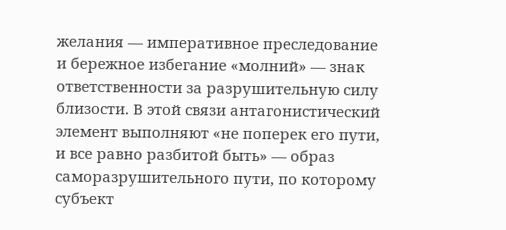желания — императивное преследование и бережное избегание «молний» — знак ответственности за разрушительную силу близости. В этой связи антагонистический элемент выполняют «не поперек его пути, и все равно разбитой быть» — образ саморазрушительного пути, по которому субъект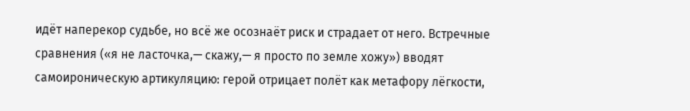идёт наперекор судьбе, но всё же осознаёт риск и страдает от него. Встречные сравнения («я не ласточка,— скажу,— я просто по земле хожу») вводят самоироническую артикуляцию: герой отрицает полёт как метафору лёгкости,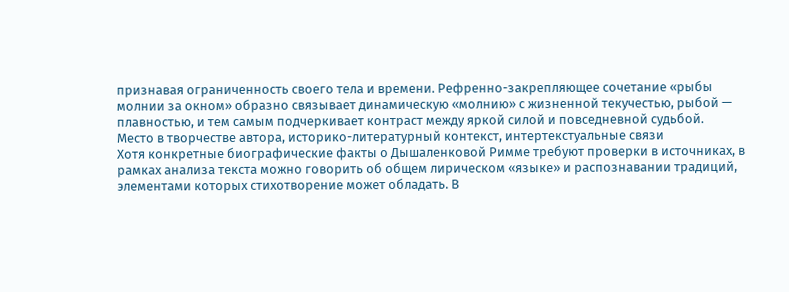признавая ограниченность своего тела и времени. Рефренно-закрепляющее сочетание «рыбы молнии за окном» образно связывает динамическую «молнию» с жизненной текучестью, рыбой — плавностью, и тем самым подчеркивает контраст между яркой силой и повседневной судьбой.
Место в творчестве автора, историко-литературный контекст, интертекстуальные связи
Хотя конкретные биографические факты о Дышаленковой Римме требуют проверки в источниках, в рамках анализа текста можно говорить об общем лирическом «языке» и распознавании традиций, элементами которых стихотворение может обладать. В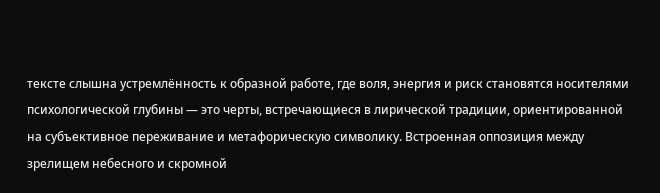тексте слышна устремлённость к образной работе, где воля, энергия и риск становятся носителями психологической глубины — это черты, встречающиеся в лирической традиции, ориентированной на субъективное переживание и метафорическую символику. Встроенная оппозиция между зрелищем небесного и скромной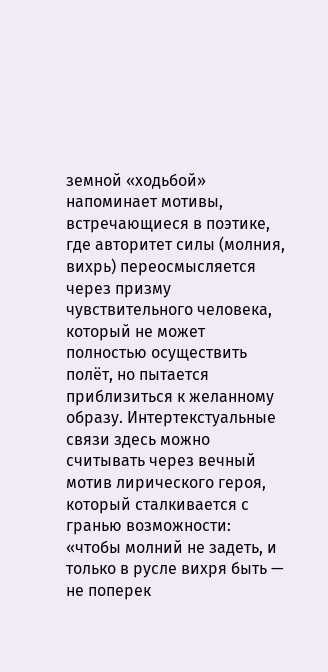земной «ходьбой» напоминает мотивы, встречающиеся в поэтике, где авторитет силы (молния, вихрь) переосмысляется через призму чувствительного человека, который не может полностью осуществить полёт, но пытается приблизиться к желанному образу. Интертекстуальные связи здесь можно считывать через вечный мотив лирического героя, который сталкивается с гранью возможности: «чтобы молний не задеть, и только в русле вихря быть — не поперек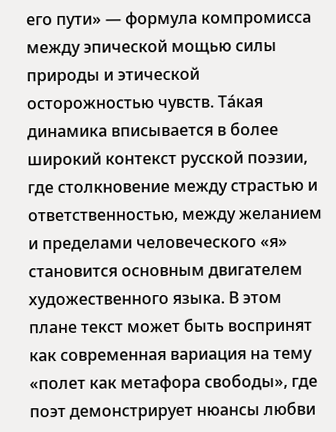его пути» — формула компромисса между эпической мощью силы природы и этической осторожностью чувств. Та́кая динамика вписывается в более широкий контекст русской поэзии, где столкновение между страстью и ответственностью, между желанием и пределами человеческого «я» становится основным двигателем художественного языка. В этом плане текст может быть воспринят как современная вариация на тему «полет как метафора свободы», где поэт демонстрирует нюансы любви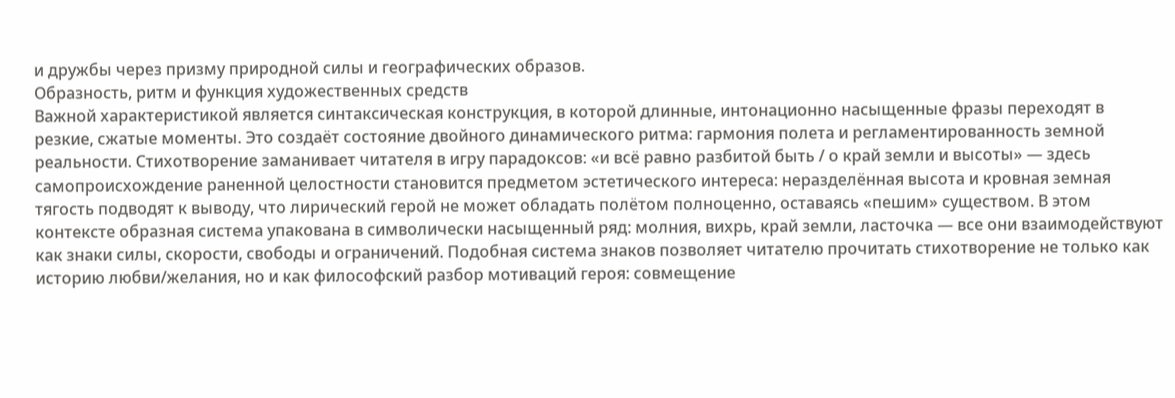и дружбы через призму природной силы и географических образов.
Образность, ритм и функция художественных средств
Важной характеристикой является синтаксическая конструкция, в которой длинные, интонационно насыщенные фразы переходят в резкие, сжатые моменты. Это создаёт состояние двойного динамического ритма: гармония полета и регламентированность земной реальности. Стихотворение заманивает читателя в игру парадоксов: «и всё равно разбитой быть / о край земли и высоты» — здесь самопроисхождение раненной целостности становится предметом эстетического интереса: неразделённая высота и кровная земная тягость подводят к выводу, что лирический герой не может обладать полётом полноценно, оставаясь «пешим» существом. В этом контексте образная система упакована в символически насыщенный ряд: молния, вихрь, край земли, ласточка — все они взаимодействуют как знаки силы, скорости, свободы и ограничений. Подобная система знаков позволяет читателю прочитать стихотворение не только как историю любви/желания, но и как философский разбор мотиваций героя: совмещение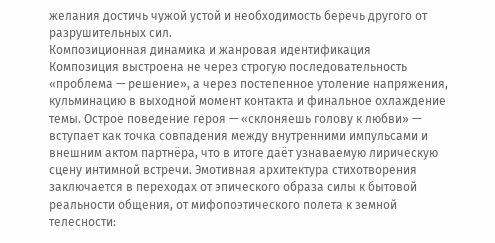желания достичь чужой устой и необходимость беречь другого от разрушительных сил.
Композиционная динамика и жанровая идентификация
Композиция выстроена не через строгую последовательность «проблема — решение», а через постепенное утоление напряжения, кульминацию в выходной момент контакта и финальное охлаждение темы. Острое поведение героя — «склоняешь голову к любви» — вступает как точка совпадения между внутренними импульсами и внешним актом партнёра, что в итоге даёт узнаваемую лирическую сцену интимной встречи. Эмотивная архитектура стихотворения заключается в переходах от эпического образа силы к бытовой реальности общения, от мифопоэтического полета к земной телесности: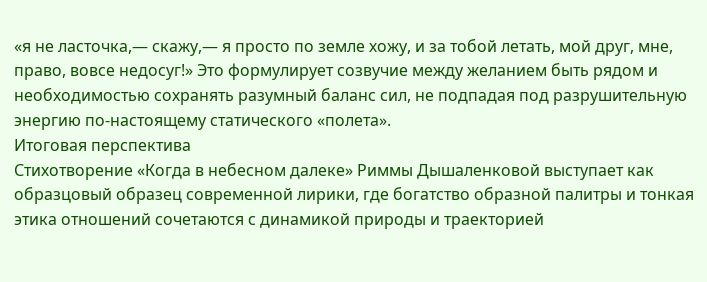«я не ласточка,— скажу,— я просто по земле хожу, и за тобой летать, мой друг, мне, право, вовсе недосуг!» Это формулирует созвучие между желанием быть рядом и необходимостью сохранять разумный баланс сил, не подпадая под разрушительную энергию по-настоящему статического «полета».
Итоговая перспектива
Стихотворение «Когда в небесном далеке» Риммы Дышаленковой выступает как образцовый образец современной лирики, где богатство образной палитры и тонкая этика отношений сочетаются с динамикой природы и траекторией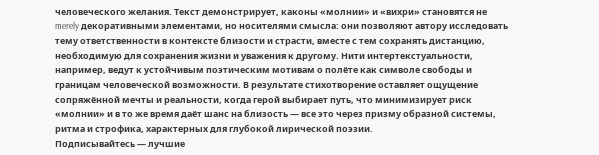человеческого желания. Текст демонстрирует, каконы «молнии» и «вихри» становятся не merely декоративными элементами, но носителями смысла: они позволяют автору исследовать тему ответственности в контексте близости и страсти, вместе с тем сохранять дистанцию, необходимую для сохранения жизни и уважения к другому. Нити интертекстуальности, например, ведут к устойчивым поэтическим мотивам о полёте как символе свободы и границам человеческой возможности. В результате стихотворение оставляет ощущение сопряжённой мечты и реальности, когда герой выбирает путь, что минимизирует риск «молнии» и в то же время даёт шанс на близость — все это через призму образной системы, ритма и строфика, характерных для глубокой лирической поэзии.
Подписывайтесь — лучшие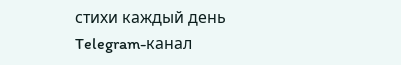стихи каждый день
Telegram-канал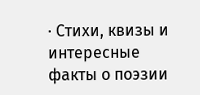· Стихи, квизы и интересные факты о поэзии